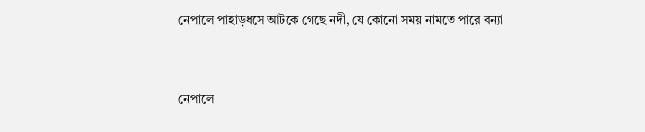নেপালে পাহাড়ধসে আটকে গেছে নদী, যে কোনো সময় নামতে পারে বন্যা


নেপালে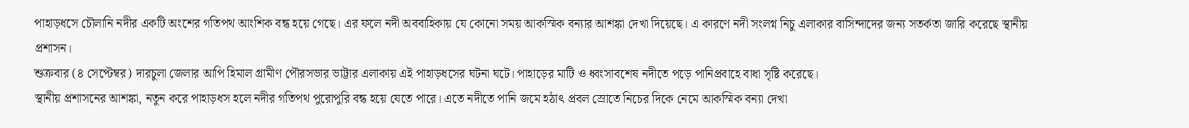পাহাড়ধসে চৌলানি নদীর একটি অংশের গতিপথ আংশিক বন্ধ হয়ে গেছে। এর ফলে নদী অববাহিকায় যে কোনো সময় আকস্মিক বন্যার আশঙ্কা দেখা দিয়েছে। এ কারণে নদী সংলগ্ন নিচু এলাকার বাসিন্দাদের জন্য সতর্কতা জারি করেছে স্থানীয় প্রশাসন।
শুক্রবার (৪ সেপ্টেম্বর) দারচুলা জেলার আপি হিমাল গ্রামীণ পৌরসভার ভাট্টার এলাকায় এই পাহাড়ধসের ঘটনা ঘটে। পাহাড়ের মাটি ও ধ্বংসাবশেষ নদীতে পড়ে পানিপ্রবাহে বাধা সৃষ্টি করেছে।
স্থানীয় প্রশাসনের আশঙ্কা, নতুন করে পাহাড়ধস হলে নদীর গতিপথ পুরোপুরি বন্ধ হয়ে যেতে পারে। এতে নদীতে পানি জমে হঠাৎ প্রবল স্রোতে নিচের দিকে নেমে আকস্মিক বন্যা দেখা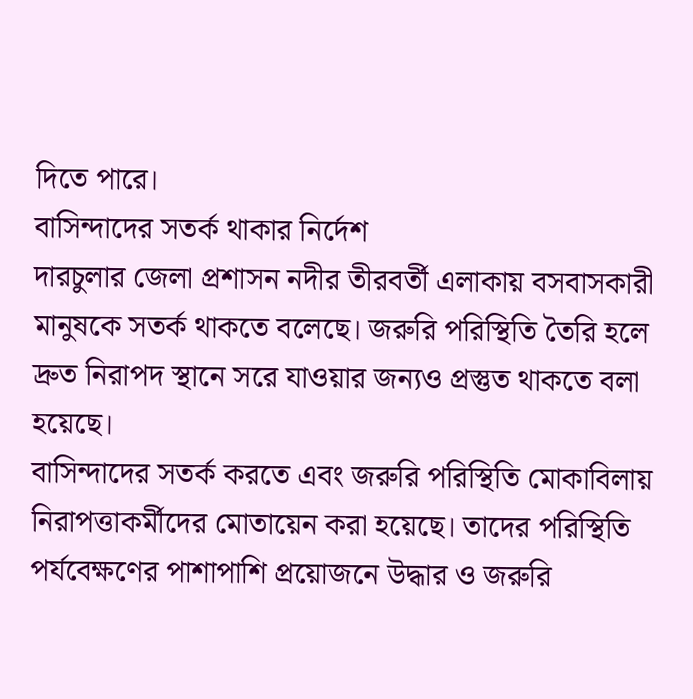দিতে পারে।
বাসিন্দাদের সতর্ক থাকার নির্দেশ
দারচুলার জেলা প্রশাসন নদীর তীরবর্তী এলাকায় বসবাসকারী মানুষকে সতর্ক থাকতে বলেছে। জরুরি পরিস্থিতি তৈরি হলে দ্রুত নিরাপদ স্থানে সরে যাওয়ার জন্যও প্রস্তুত থাকতে বলা হয়েছে।
বাসিন্দাদের সতর্ক করতে এবং জরুরি পরিস্থিতি মোকাবিলায় নিরাপত্তাকর্মীদের মোতায়েন করা হয়েছে। তাদের পরিস্থিতি পর্যবেক্ষণের পাশাপাশি প্রয়োজনে উদ্ধার ও জরুরি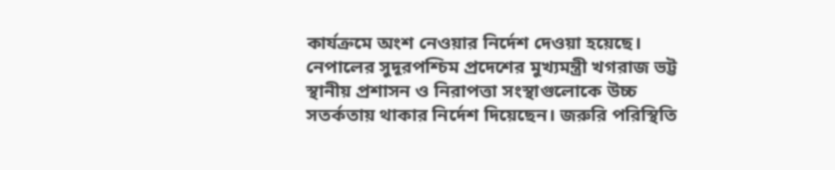কার্যক্রমে অংশ নেওয়ার নির্দেশ দেওয়া হয়েছে।
নেপালের সুদূরপশ্চিম প্রদেশের মুখ্যমন্ত্রী খগরাজ ভট্ট স্থানীয় প্রশাসন ও নিরাপত্তা সংস্থাগুলোকে উচ্চ সতর্কতায় থাকার নির্দেশ দিয়েছেন। জরুরি পরিস্থিতি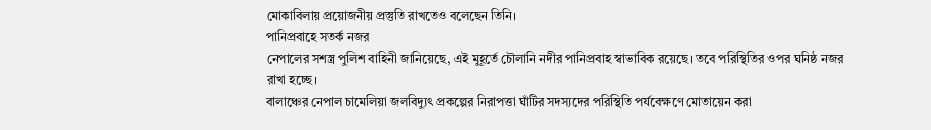মোকাবিলায় প্রয়োজনীয় প্রস্তুতি রাখতেও বলেছেন তিনি।
পানিপ্রবাহে সতর্ক নজর
নেপালের সশস্ত্র পুলিশ বাহিনী জানিয়েছে, এই মুহূর্তে চৌলানি নদীর পানিপ্রবাহ স্বাভাবিক রয়েছে। তবে পরিস্থিতির ওপর ঘনিষ্ঠ নজর রাখা হচ্ছে।
বালাঞ্চের নেপাল চামেলিয়া জলবিদ্যুৎ প্রকল্পের নিরাপত্তা ঘাঁটির সদস্যদের পরিস্থিতি পর্যবেক্ষণে মোতায়েন করা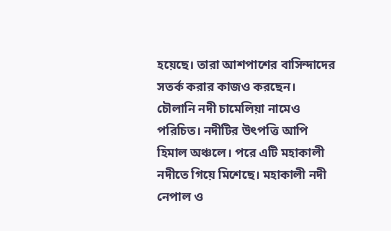হয়েছে। তারা আশপাশের বাসিন্দাদের সতর্ক করার কাজও করছেন।
চৌলানি নদী চামেলিয়া নামেও পরিচিত। নদীটির উৎপত্তি আপি হিমাল অঞ্চলে। পরে এটি মহাকালী নদীতে গিয়ে মিশেছে। মহাকালী নদী নেপাল ও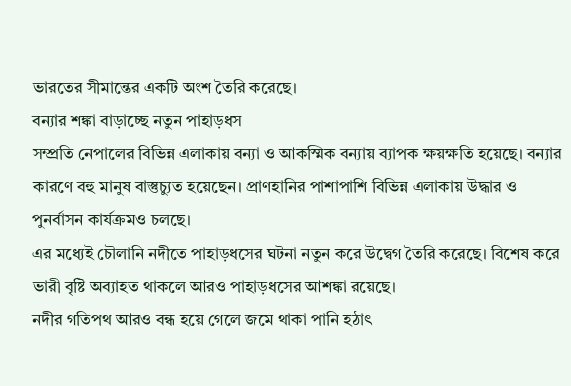ভারতের সীমান্তের একটি অংশ তৈরি করেছে।
বন্যার শঙ্কা বাড়াচ্ছে নতুন পাহাড়ধস
সম্প্রতি নেপালের বিভিন্ন এলাকায় বন্যা ও আকস্মিক বন্যায় ব্যাপক ক্ষয়ক্ষতি হয়েছে। বন্যার কারণে বহু মানুষ বাস্তুচ্যুত হয়েছেন। প্রাণহানির পাশাপাশি বিভিন্ন এলাকায় উদ্ধার ও পুনর্বাসন কার্যক্রমও চলছে।
এর মধ্যেই চৌলানি নদীতে পাহাড়ধসের ঘটনা নতুন করে উদ্বেগ তৈরি করেছে। বিশেষ করে ভারী বৃষ্টি অব্যাহত থাকলে আরও পাহাড়ধসের আশঙ্কা রয়েছে।
নদীর গতিপথ আরও বন্ধ হয়ে গেলে জমে থাকা পানি হঠাৎ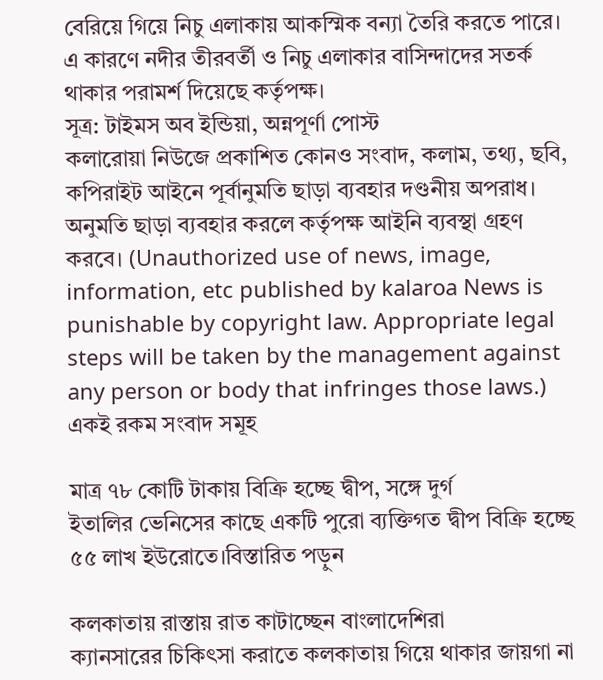বেরিয়ে গিয়ে নিচু এলাকায় আকস্মিক বন্যা তৈরি করতে পারে। এ কারণে নদীর তীরবর্তী ও নিচু এলাকার বাসিন্দাদের সতর্ক থাকার পরামর্শ দিয়েছে কর্তৃপক্ষ।
সূত্র: টাইমস অব ইন্ডিয়া, অন্নপূর্ণা পোস্ট
কলারোয়া নিউজে প্রকাশিত কোনও সংবাদ, কলাম, তথ্য, ছবি, কপিরাইট আইনে পূর্বানুমতি ছাড়া ব্যবহার দণ্ডনীয় অপরাধ। অনুমতি ছাড়া ব্যবহার করলে কর্তৃপক্ষ আইনি ব্যবস্থা গ্রহণ করবে। (Unauthorized use of news, image, information, etc published by kalaroa News is punishable by copyright law. Appropriate legal steps will be taken by the management against any person or body that infringes those laws.)
একই রকম সংবাদ সমূহ

মাত্র ৭৮ কোটি টাকায় বিক্রি হচ্ছে দ্বীপ, সঙ্গে দুর্গ
ইতালির ভেনিসের কাছে একটি পুরো ব্যক্তিগত দ্বীপ বিক্রি হচ্ছে ৫৫ লাখ ইউরোতে।বিস্তারিত পড়ুন

কলকাতায় রাস্তায় রাত কাটাচ্ছেন বাংলাদেশিরা
ক্যানসারের চিকিৎসা করাতে কলকাতায় গিয়ে থাকার জায়গা না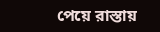পেয়ে রাস্তায়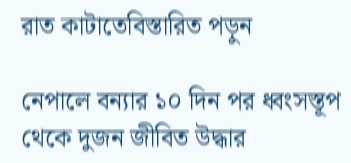রাত কাটাতেবিস্তারিত পড়ুন

নেপালে বন্যার ১০ দিন পর ধ্বংসস্তূপ থেকে দুজন জীবিত উদ্ধার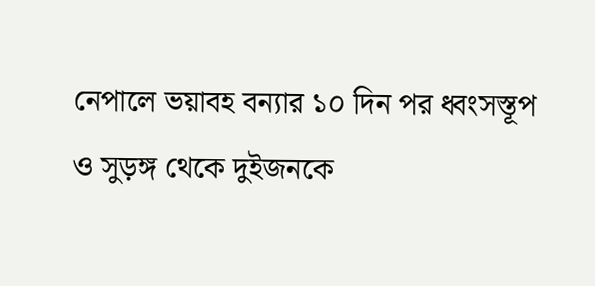নেপালে ভয়াবহ বন্যার ১০ দিন পর ধ্বংসস্তূপ ও সুড়ঙ্গ থেকে দুইজনকে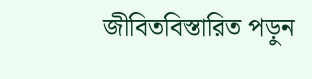জীবিতবিস্তারিত পড়ুন